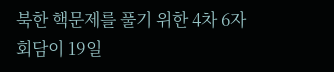북한 핵문제를 풀기 위한 4차 6자회담이 19일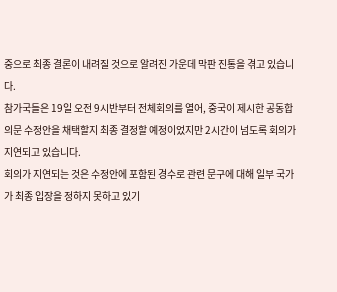중으로 최종 결론이 내려질 것으로 알려진 가운데 막판 진통을 겪고 있습니다.
참가국들은 19일 오전 9시반부터 전체회의를 열어, 중국이 제시한 공동합의문 수정안을 채택할지 최종 결정할 예정이었지만 2시간이 넘도록 회의가 지연되고 있습니다.
회의가 지연되는 것은 수정안에 포함된 경수로 관련 문구에 대해 일부 국가가 최종 입장을 정하지 못하고 있기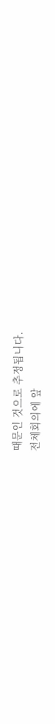때문인 것으로 추정됩니다.
전체회의에 앞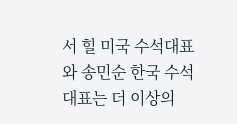서 힐 미국 수석대표와 송민순 한국 수석대표는 더 이상의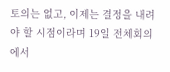토의는 없고, 이제는 결정을 내려야 할 시점이라며 19일 전체회의에서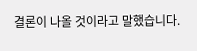결론이 나올 것이라고 말했습니다.